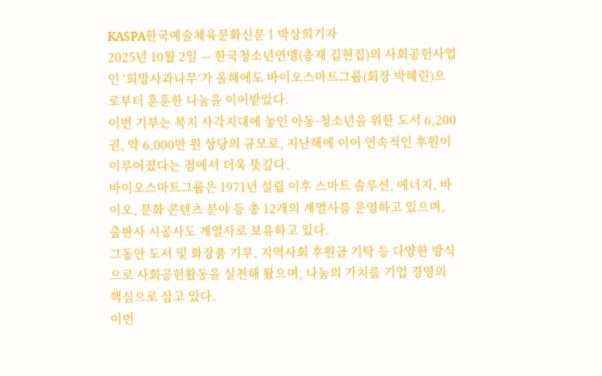KASPA한국예술체육문화신문ㅣ박상희기자
2025년 10월 2일 — 한국청소년연맹(총재 김현집)의 사회공헌사업인 ‘희망사과나무’가 올해에도 바이오스마트그룹(회장 박혜린)으로부터 훈훈한 나눔을 이어받았다.
이번 기부는 복지 사각지대에 놓인 아동·청소년을 위한 도서 6,200권, 약 6,000만 원 상당의 규모로, 지난해에 이어 연속적인 후원이 이루어졌다는 점에서 더욱 뜻깊다.
바이오스마트그룹은 1971년 설립 이후 스마트 솔루션, 에너지, 바이오, 문화 콘텐츠 분야 등 총 12개의 계열사를 운영하고 있으며, 출판사 시공사도 계열사로 보유하고 있다.
그동안 도서 및 화장품 기부, 지역사회 후원금 기탁 등 다양한 방식으로 사회공헌활동을 실천해 왔으며, 나눔의 가치를 기업 경영의 핵심으로 삼고 있다.
이번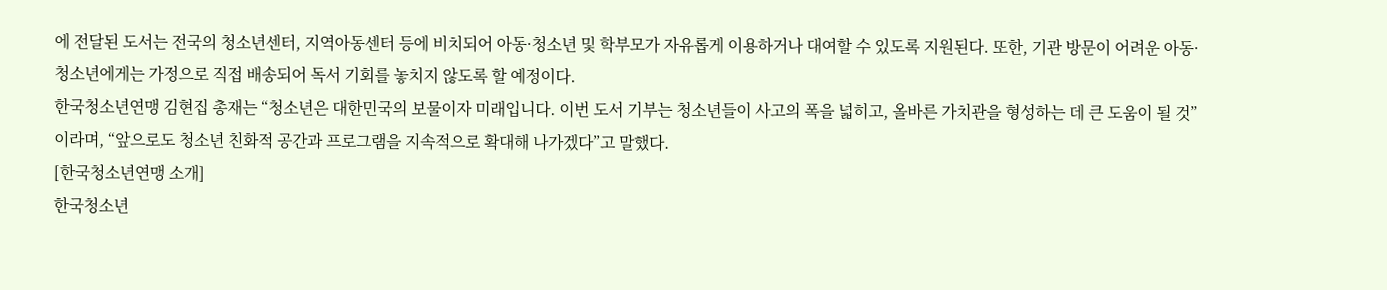에 전달된 도서는 전국의 청소년센터, 지역아동센터 등에 비치되어 아동·청소년 및 학부모가 자유롭게 이용하거나 대여할 수 있도록 지원된다. 또한, 기관 방문이 어려운 아동·청소년에게는 가정으로 직접 배송되어 독서 기회를 놓치지 않도록 할 예정이다.
한국청소년연맹 김현집 총재는 “청소년은 대한민국의 보물이자 미래입니다. 이번 도서 기부는 청소년들이 사고의 폭을 넓히고, 올바른 가치관을 형성하는 데 큰 도움이 될 것”이라며, “앞으로도 청소년 친화적 공간과 프로그램을 지속적으로 확대해 나가겠다”고 말했다.
[한국청소년연맹 소개]
한국청소년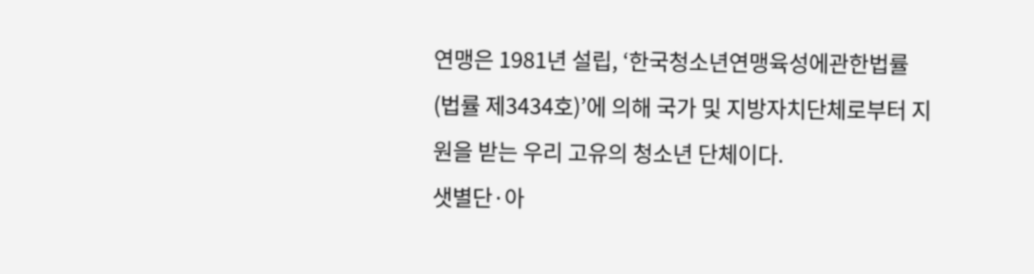연맹은 1981년 설립, ‘한국청소년연맹육성에관한법률(법률 제3434호)’에 의해 국가 및 지방자치단체로부터 지원을 받는 우리 고유의 청소년 단체이다.
샛별단·아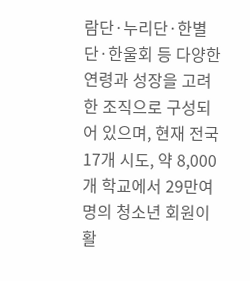람단·누리단·한별단·한울회 등 다양한 연령과 성장을 고려한 조직으로 구성되어 있으며, 현재 전국 17개 시도, 약 8,000개 학교에서 29만여 명의 청소년 회원이 활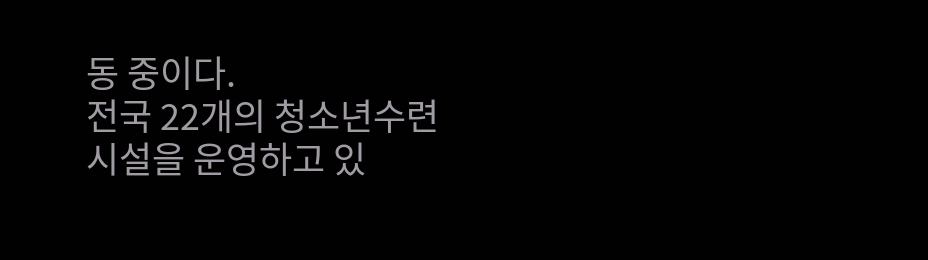동 중이다.
전국 22개의 청소년수련시설을 운영하고 있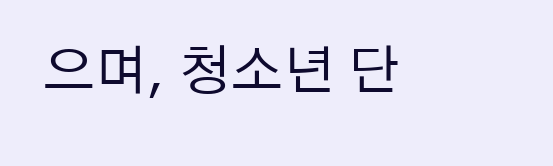으며, 청소년 단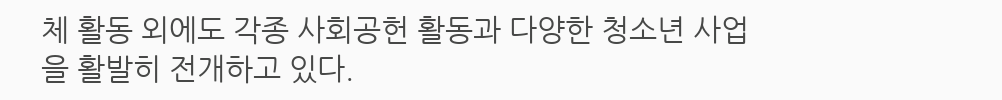체 활동 외에도 각종 사회공헌 활동과 다양한 청소년 사업을 활발히 전개하고 있다.